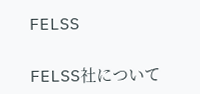FELSS

FELSS社について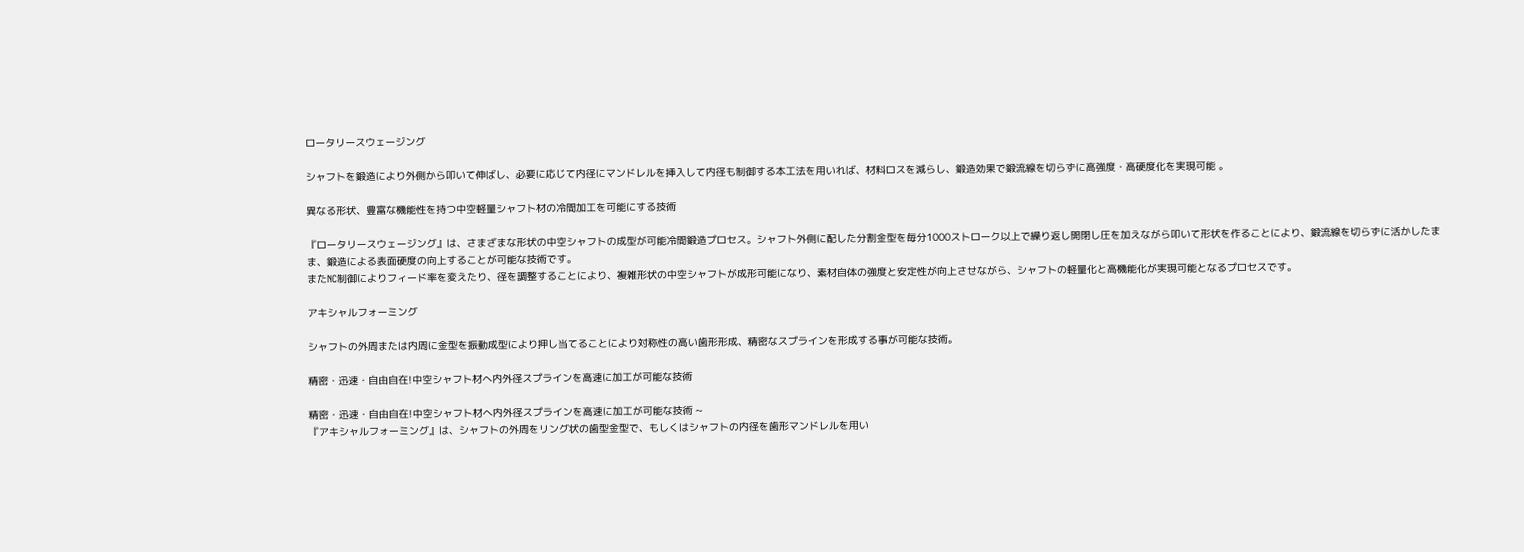ロータリースウェージング

シャフトを鍛造により外側から叩いて伸ばし、必要に応じて内径にマンドレルを挿入して内径も制御する本工法を用いれば、材料ロスを減らし、鍛造効果で鍛流線を切らずに高強度・高硬度化を実現可能 。

異なる形状、豊富な機能性を持つ中空軽量シャフト材の冷間加工を可能にする技術

『ロータリースウェージング』は、さまざまな形状の中空シャフトの成型が可能冷間鍛造プロセス。シャフト外側に配した分割金型を毎分1000ストローク以上で繰り返し開閉し圧を加えながら叩いて形状を作ることにより、鍛流線を切らずに活かしたまま、鍛造による表面硬度の向上することが可能な技術です。
またNC制御によりフィード率を変えたり、径を調整することにより、複雑形状の中空シャフトが成形可能になり、素材自体の強度と安定性が向上させながら、シャフトの軽量化と高機能化が実現可能となるプロセスです。

アキシャルフォーミング

シャフトの外周または内周に金型を振動成型により押し当てることにより対称性の高い歯形形成、精密なスプラインを形成する事が可能な技術。

精密・迅速・自由自在!中空シャフト材へ内外径スプラインを高速に加工が可能な技術

精密・迅速・自由自在!中空シャフト材へ内外径スプラインを高速に加工が可能な技術 ~
『アキシャルフォーミング』は、シャフトの外周をリング状の歯型金型で、もしくはシャフトの内径を歯形マンドレルを用い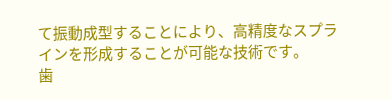て振動成型することにより、高精度なスプラインを形成することが可能な技術です。
歯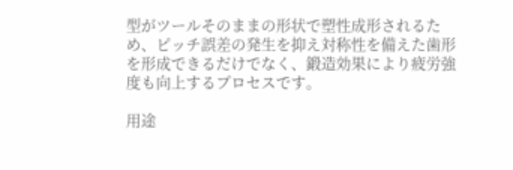型がツールそのままの形状で塑性成形されるため、ピッチ誤差の発生を抑え対称性を備えた歯形を形成できるだけでなく、鍛造効果により疲労強度も向上するプロセスです。

用途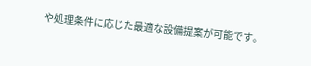や処理条件に応じた最適な設備提案が可能です。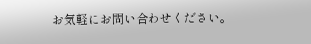お気軽にお問い合わせください。